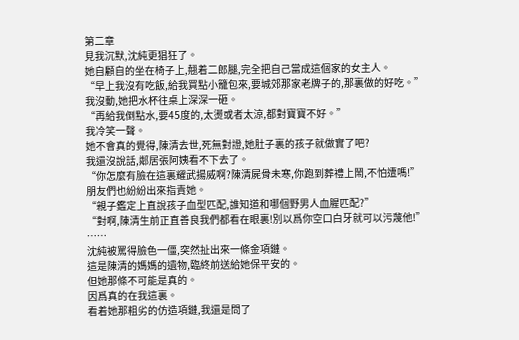第二章
見我沉默,沈純更猖狂了。
她自顧自的坐在椅子上,翹着二郎腿,完全把自己當成這個家的女主人。
“早上我沒有吃飯,給我買點小籠包來,要城郊那家老牌子的,那裏做的好吃。”
我沒動,她把水杯往桌上深深一砸。
“再給我倒點水,要45度的,太燙或者太涼,都對寶寶不好。”
我冷笑一聲。
她不會真的覺得,陳清去世,死無對證,她肚子裏的孩子就做實了吧?
我還沒說話,鄰居張阿姨看不下去了。
“你怎麼有臉在這裏耀武揚威啊?陳清屍骨未寒,你跑到葬禮上鬧,不怕遭嗎!”
朋友們也紛紛出來指責她。
“親子鑑定上直說孩子血型匹配,誰知道和哪個野男人血腥匹配?”
“對啊,陳清生前正直善良我們都看在眼裏!別以爲你空口白牙就可以污蔑他!”
……
沈純被罵得臉色一僵,突然扯出來一條金項鏈。
這是陳清的媽媽的遺物,臨終前送給她保平安的。
但她那條不可能是真的。
因爲真的在我這裏。
看着她那粗劣的仿造項鏈,我還是問了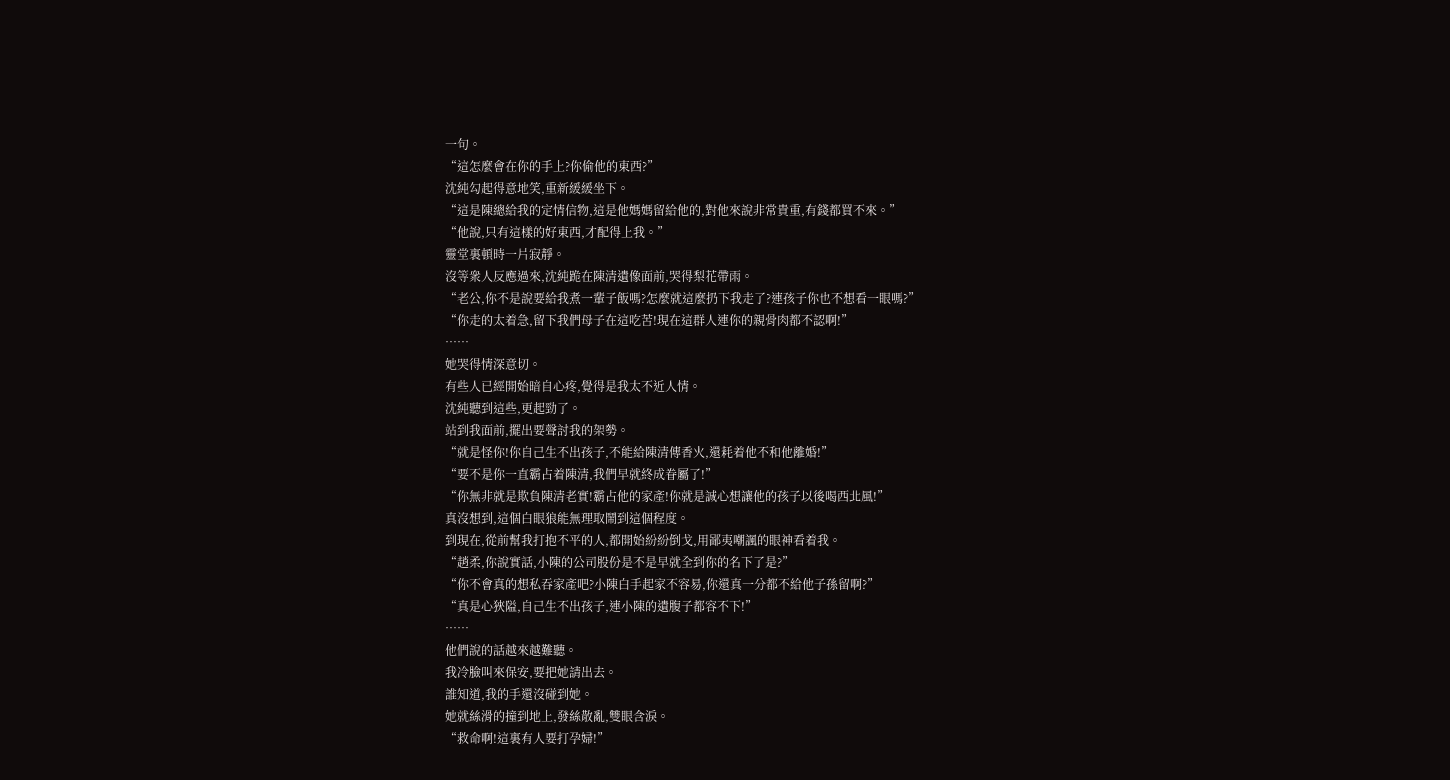一句。
“這怎麼會在你的手上?你偷他的東西?”
沈純勾起得意地笑,重新緩緩坐下。
“這是陳總給我的定情信物,這是他媽媽留給他的,對他來說非常貴重,有錢都買不來。”
“他說,只有這樣的好東西,才配得上我。”
靈堂裏頓時一片寂靜。
沒等衆人反應過來,沈純跪在陳清遺像面前,哭得梨花帶雨。
“老公,你不是說要給我煮一輩子飯嗎?怎麼就這麼扔下我走了?連孩子你也不想看一眼嗎?”
“你走的太着急,留下我們母子在這吃苦!現在這群人連你的親骨肉都不認啊!”
……
她哭得情深意切。
有些人已經開始暗自心疼,覺得是我太不近人情。
沈純聽到這些,更起勁了。
站到我面前,擺出要聲討我的架勢。
“就是怪你!你自己生不出孩子,不能給陳清傳香火,還耗着他不和他離婚!”
“要不是你一直霸占着陳清,我們早就終成眷屬了!”
“你無非就是欺負陳清老實!霸占他的家產!你就是誠心想讓他的孩子以後喝西北風!”
真沒想到,這個白眼狼能無理取鬧到這個程度。
到現在,從前幫我打抱不平的人,都開始紛紛倒戈,用鄙夷嘲諷的眼神看着我。
“趙柔,你說實話,小陳的公司股份是不是早就全到你的名下了是?”
“你不會真的想私吞家產吧?小陳白手起家不容易,你還真一分都不給他子孫留啊?”
“真是心狹隘,自己生不出孩子,連小陳的遺腹子都容不下!”
……
他們說的話越來越難聽。
我冷臉叫來保安,要把她請出去。
誰知道,我的手還沒碰到她。
她就絲滑的撞到地上,發絲散亂,雙眼含淚。
“救命啊!這裏有人要打孕婦!”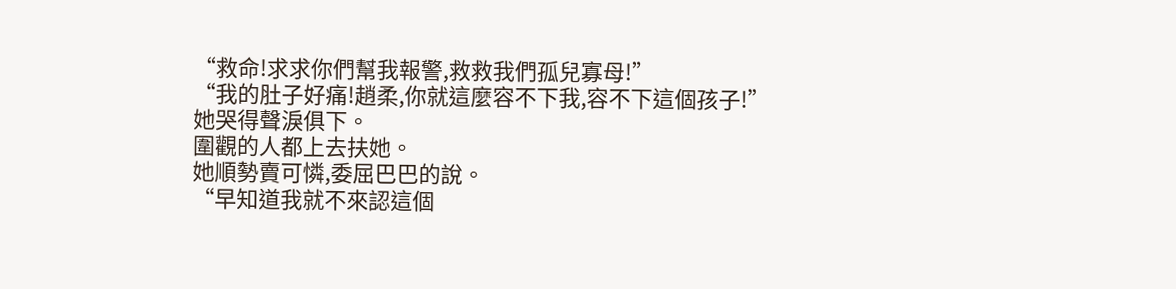“救命!求求你們幫我報警,救救我們孤兒寡母!”
“我的肚子好痛!趙柔,你就這麼容不下我,容不下這個孩子!”
她哭得聲淚俱下。
圍觀的人都上去扶她。
她順勢賣可憐,委屈巴巴的說。
“早知道我就不來認這個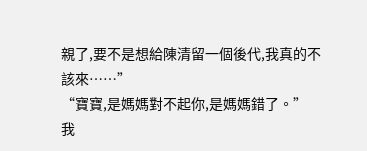親了,要不是想給陳清留一個後代,我真的不該來……”
“寶寶,是媽媽對不起你,是媽媽錯了。”
我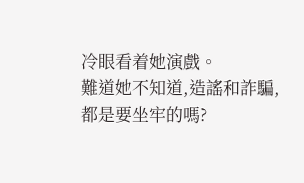冷眼看着她演戲。
難道她不知道,造謠和詐騙,都是要坐牢的嗎?